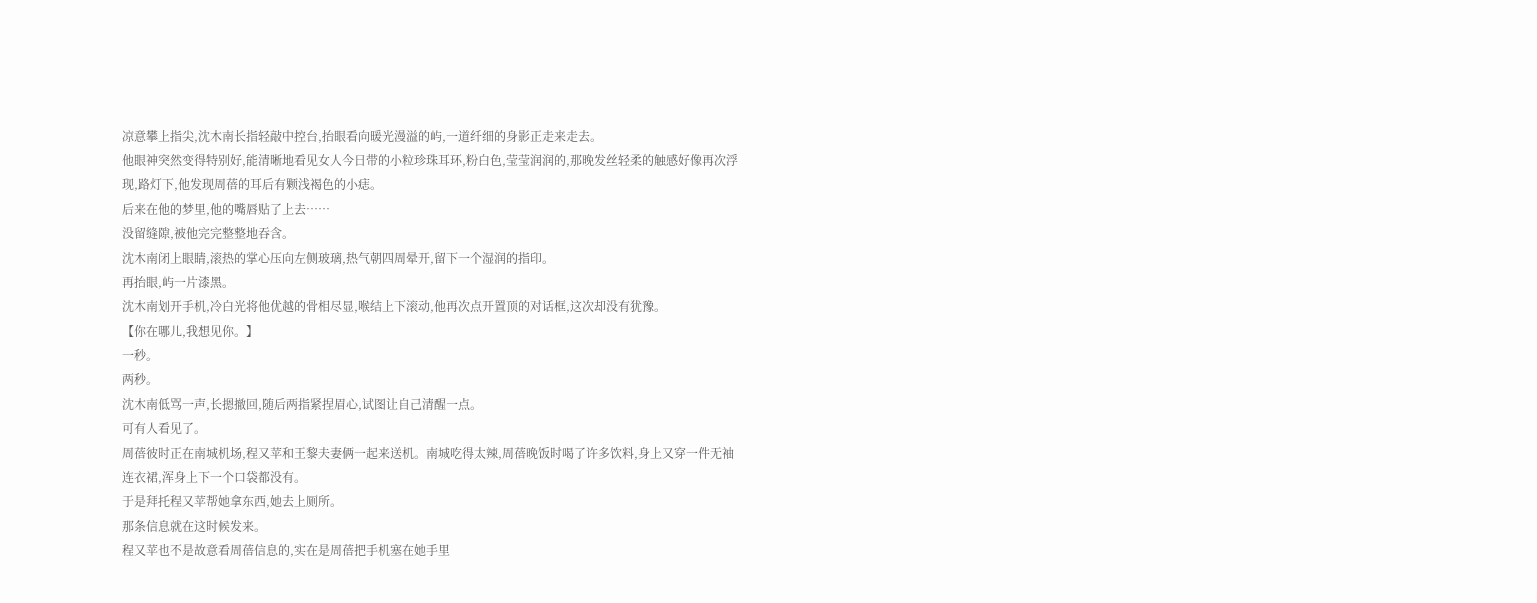凉意攀上指尖,沈木南长指轻敲中控台,抬眼看向暖光漫溢的屿,一道纤细的身影正走来走去。
他眼神突然变得特别好,能清晰地看见女人今日带的小粒珍珠耳环,粉白色,莹莹润润的,那晚发丝轻柔的触感好像再次浮现,路灯下,他发现周蓓的耳后有颗浅褐色的小痣。
后来在他的梦里,他的嘴唇贴了上去……
没留缝隙,被他完完整整地吞含。
沈木南闭上眼睛,滚热的掌心压向左侧玻璃,热气朝四周晕开,留下一个湿润的指印。
再抬眼,屿一片漆黑。
沈木南划开手机,冷白光将他优越的骨相尽显,喉结上下滚动,他再次点开置顶的对话框,这次却没有犹豫。
【你在哪儿,我想见你。】
一秒。
两秒。
沈木南低骂一声,长摁撤回,随后两指紧捏眉心,试图让自己清醒一点。
可有人看见了。
周蓓彼时正在南城机场,程又苹和王黎夫妻俩一起来送机。南城吃得太辣,周蓓晚饭时喝了许多饮料,身上又穿一件无袖连衣裙,浑身上下一个口袋都没有。
于是拜托程又苹帮她拿东西,她去上厕所。
那条信息就在这时候发来。
程又苹也不是故意看周蓓信息的,实在是周蓓把手机塞在她手里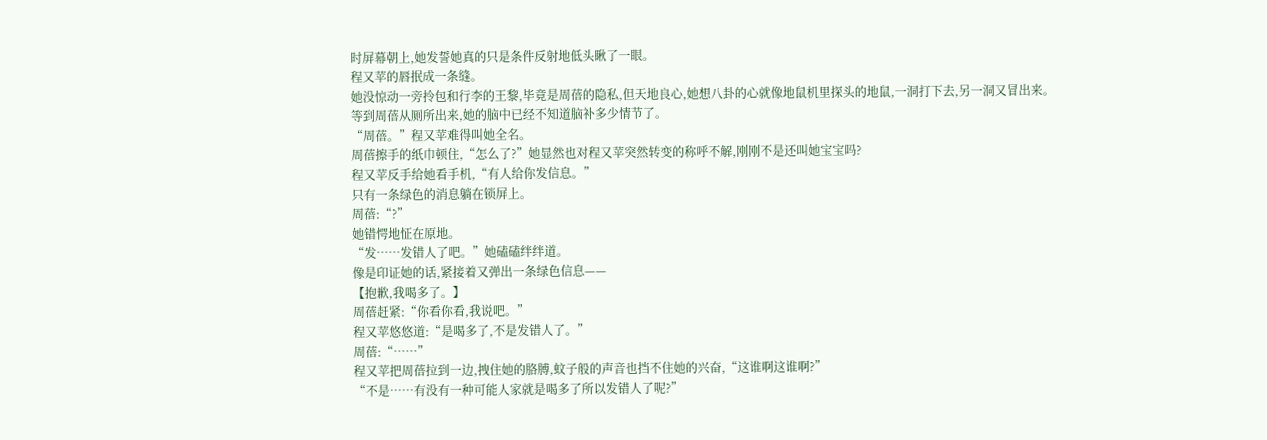时屏幕朝上,她发誓她真的只是条件反射地低头瞅了一眼。
程又苹的唇抿成一条缝。
她没惊动一旁拎包和行李的王黎,毕竟是周蓓的隐私,但天地良心,她想八卦的心就像地鼠机里探头的地鼠,一洞打下去,另一洞又冒出来。
等到周蓓从厕所出来,她的脑中已经不知道脑补多少情节了。
“周蓓。”程又苹难得叫她全名。
周蓓擦手的纸巾顿住,“怎么了?”她显然也对程又苹突然转变的称呼不解,刚刚不是还叫她宝宝吗?
程又苹反手给她看手机,“有人给你发信息。”
只有一条绿色的消息躺在锁屏上。
周蓓:“?”
她错愕地怔在原地。
“发……发错人了吧。”她磕磕绊绊道。
像是印证她的话,紧接着又弹出一条绿色信息——
【抱歉,我喝多了。】
周蓓赶紧:“你看你看,我说吧。”
程又苹悠悠道:“是喝多了,不是发错人了。”
周蓓:“……”
程又苹把周蓓拉到一边,拽住她的胳膊,蚊子般的声音也挡不住她的兴奋,“这谁啊这谁啊?”
“不是……有没有一种可能人家就是喝多了所以发错人了呢?”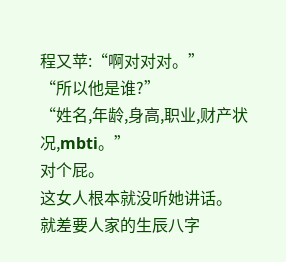程又苹:“啊对对对。”
“所以他是谁?”
“姓名,年龄,身高,职业,财产状况,mbti。”
对个屁。
这女人根本就没听她讲话。
就差要人家的生辰八字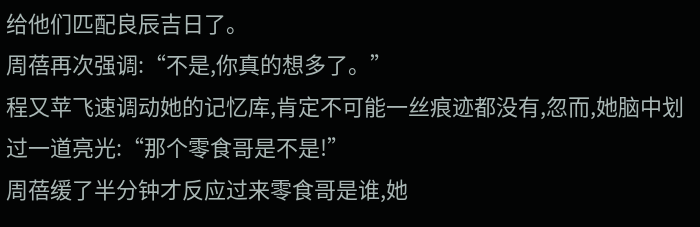给他们匹配良辰吉日了。
周蓓再次强调:“不是,你真的想多了。”
程又苹飞速调动她的记忆库,肯定不可能一丝痕迹都没有,忽而,她脑中划过一道亮光:“那个零食哥是不是!”
周蓓缓了半分钟才反应过来零食哥是谁,她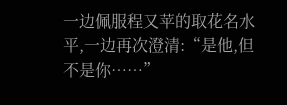一边佩服程又苹的取花名水平,一边再次澄清:“是他,但不是你……”